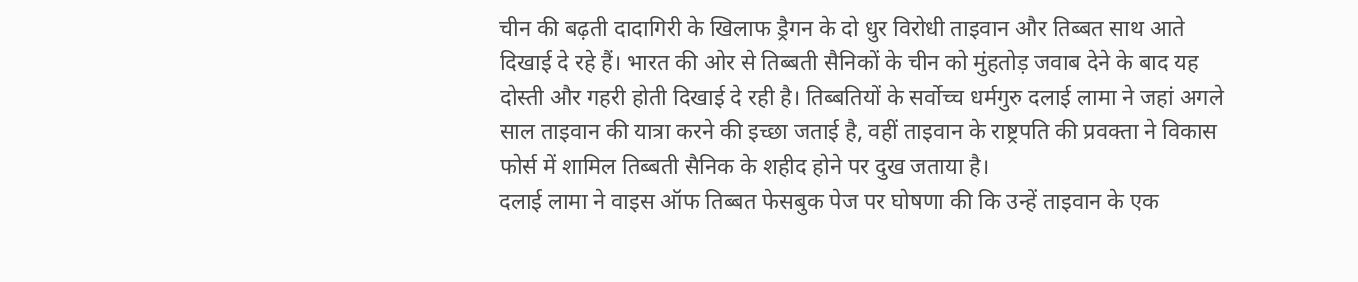चीन की बढ़ती दादागिरी के खिलाफ ड्रैगन के दो धुर विरोधी ताइवान और तिब्बत साथ आते दिखाई दे रहे हैं। भारत की ओर से तिब्बती सैनिकों के चीन को मुंहतोड़ जवाब देने के बाद यह दोस्ती और गहरी होती दिखाई दे रही है। तिब्बतियों के सर्वोच्च धर्मगुरु दलाई लामा ने जहां अगले साल ताइवान की यात्रा करने की इच्छा जताई है, वहीं ताइवान के राष्ट्रपति की प्रवक्ता ने विकास फोर्स में शामिल तिब्बती सैनिक के शहीद होने पर दुख जताया है।
दलाई लामा ने वाइस ऑफ तिब्बत फेसबुक पेज पर घोषणा की कि उन्हें ताइवान के एक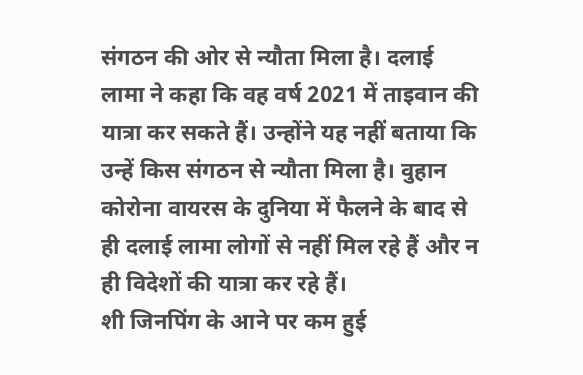संगठन की ओर से न्यौता मिला है। दलाई लामा ने कहा कि वह वर्ष 2021 में ताइवान की यात्रा कर सकते हैं। उन्होंने यह नहीं बताया कि उन्हें किस संगठन से न्यौता मिला है। वुहान कोरोना वायरस के दुनिया में फैलने के बाद से ही दलाई लामा लोगों से नहीं मिल रहे हैं और न ही विदेशों की यात्रा कर रहे हैं।
शी जिनपिंग के आने पर कम हुई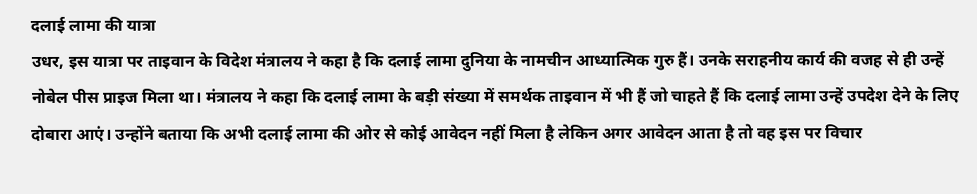दलाई लामा की यात्रा
उधर, इस यात्रा पर ताइवान के विदेश मंत्रालय ने कहा है कि दलाई लामा दुनिया के नामचीन आध्यात्मिक गुरु हैं। उनके सराहनीय कार्य की वजह से ही उन्हें नोबेल पीस प्राइज मिला था। मंत्रालय ने कहा कि दलाई लामा के बड़ी संख्या में समर्थक ताइवान में भी हैं जो चाहते हैं कि दलाई लामा उन्हें उपदेश देने के लिए दोबारा आएं। उन्होंने बताया कि अभी दलाई लामा की ओर से कोई आवेदन नहीं मिला है लेकिन अगर आवेदन आता है तो वह इस पर विचार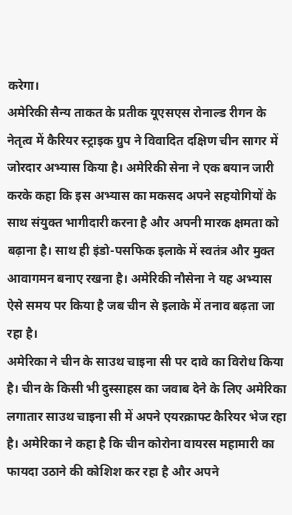करेगा।
अमेरिकी सैन्य ताकत के प्रतीक यूएसएस रोनाल्ड रीगन के नेतृत्व में कैरियर स्ट्राइक ग्रुप ने विवादित दक्षिण चीन सागर में जोरदार अभ्यास किया है। अमेरिकी सेना ने एक बयान जारी करके कहा कि इस अभ्यास का मकसद अपने सहयोगियों के साथ संयुक्त भागीदारी करना है और अपनी मारक क्षमता को बढ़ाना है। साथ ही इंडो-पसफिक इलाके में स्वतंत्र और मुक्त आवागमन बनाए रखना है। अमेरिकी नौसेना ने यह अभ्यास ऐसे समय पर किया है जब चीन से इलाके में तनाव बढ़ता जा रहा है।
अमेरिका ने चीन के साउथ चाइना सी पर दावे का विरोध किया है। चीन के किसी भी दुस्साहस का जवाब देने के लिए अमेरिका लगातार साउथ चाइना सी में अपने एयरक्राफ्ट कैरियर भेज रहा है। अमेरिका ने कहा है कि चीन कोरोना वायरस महामारी का फायदा उठाने की कोशिश कर रहा है और अपने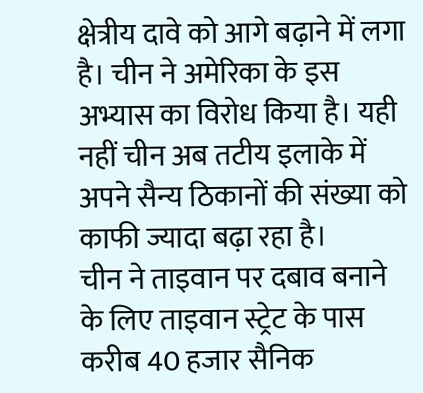क्षेत्रीय दावे को आगे बढ़ाने में लगा है। चीन ने अमेरिका के इस अभ्यास का विरोध किया है। यही नहीं चीन अब तटीय इलाके में अपने सैन्य ठिकानों की संख्या को काफी ज्यादा बढ़ा रहा है।
चीन ने ताइवान पर दबाव बनाने के लिए ताइवान स्ट्रेट के पास करीब 40 हजार सैनिक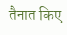तैनात किए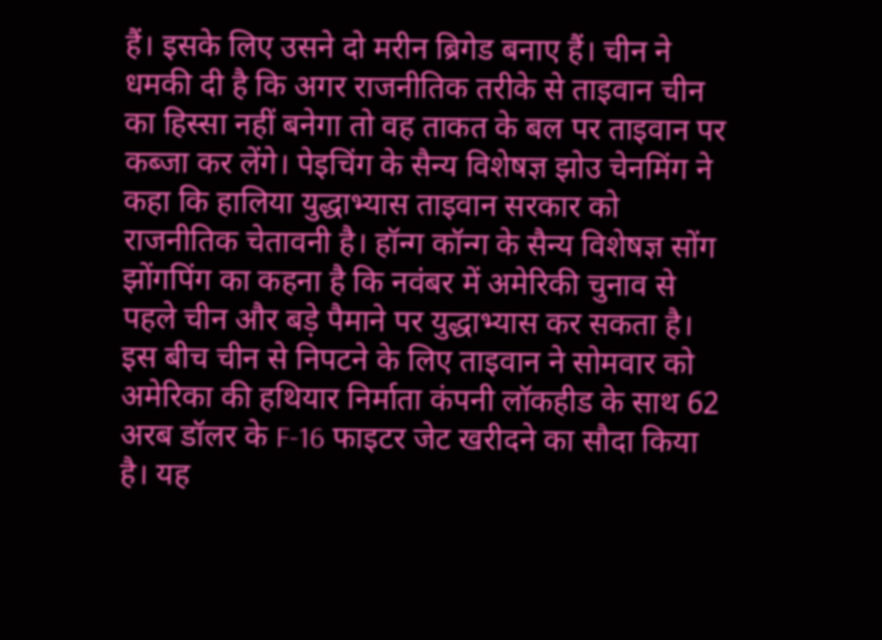हैं। इसके लिए उसने दो मरीन ब्रिगेड बनाए हैं। चीन ने धमकी दी है कि अगर राजनीतिक तरीके से ताइवान चीन का हिस्सा नहीं बनेगा तो वह ताकत के बल पर ताइवान पर कब्जा कर लेंगे। पेइचिंग के सैन्य विशेषज्ञ झोउ चेनमिंग ने कहा कि हालिया युद्धाभ्यास ताइवान सरकार को राजनीतिक चेतावनी है। हॉन्ग कॉन्ग के सैन्य विशेषज्ञ सोंग झोंगपिंग का कहना है कि नवंबर में अमेरिकी चुनाव से पहले चीन और बड़े पैमाने पर युद्धाभ्यास कर सकता है।
इस बीच चीन से निपटने के लिए ताइवान ने सोमवार को अमेरिका की हथियार निर्माता कंपनी लॉकहीड के साथ 62 अरब डॉलर के F-16 फाइटर जेट खरीदने का सौदा किया है। यह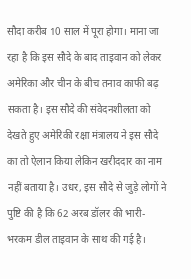सौदा करीब 10 साल में पूरा होगा। माना जा रहा है कि इस सौदे के बाद ताइवान को लेकर अमेरिका और चीन के बीच तनाव काफी बढ़ सकता है। इस सौदे की संवेदनशीलता को देखते हुए अमेरिकी रक्षा मंत्रालय ने इस सौदे का तो ऐलान किया लेकिन खरीददार का नाम नहीं बताया है। उधर, इस सौदे से जुड़े लोगों ने पुष्टि की है कि 62 अरब डॉलर की भारी-भरकम डील ताइवान के साथ की गई है।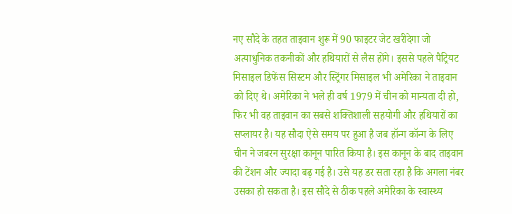नए सौदे के तहत ताइवान शुरू में 90 फाइटर जेट खरीदेगा जो अत्याधुनिक तकनीकों और हथियारों से लैस होंगे। इससे पहले पैट्रियट मिसाइल डिफेंस सिस्टम और स्ट्रिंगर मिसाइल भी अमेरिका ने ताइवान को दिए थे। अमेरिका ने भले ही वर्ष 1979 में चीन को मान्यता दी हो, फिर भी वह ताइवान का सबसे शक्तिशाली सहयोगी और हथियारों का सप्लायर है। यह सौदा ऐसे समय पर हुआ है जब हॉन्ग कॉन्ग के लिए चीन ने जबरन सुरक्षा कानून पारित किया है। इस कानून के बाद ताइवान की टेंशन और ज्यादा बढ़ गई है। उसे यह डर सता रहा है कि अगला नंबर उसका हो सकता है। इस सौदे से ठीक पहले अमेरिका के स्वास्थ्य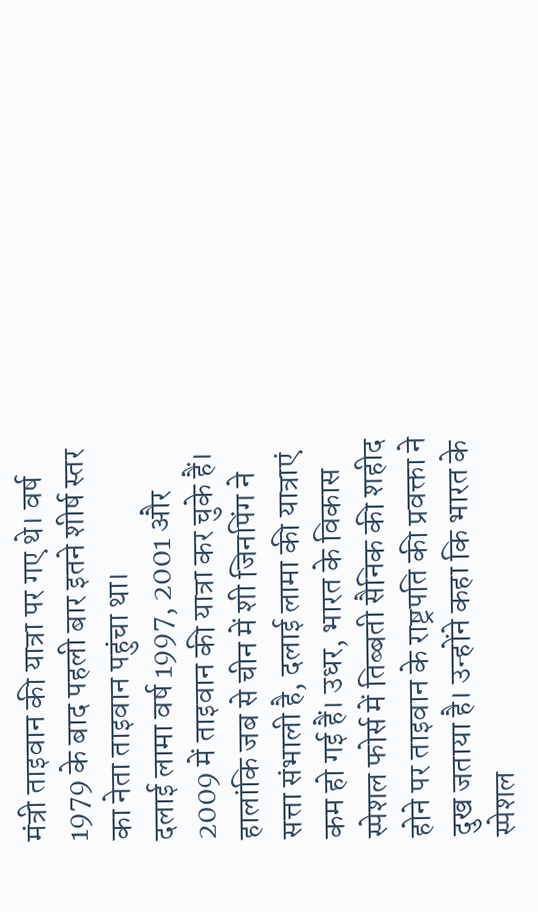मंत्री ताइवान की यात्रा पर गए थे। वर्ष 1979 के बाद पहली बार इतने शीर्ष स्तर का नेता ताइवान पहुंचा था।
दलाई लामा वर्ष 1997, 2001 और 2009 में ताइवान की यात्रा कर चुके हैं। हालांकि जब से चीन में शी जिनपिंग ने सत्ता संभाली है, दलाई लामा की यात्राएं कम हो गई हैं। उधर, भारत के विकास स्पेशल फोर्स में तिब्बती सैनिक की शहीद होने पर ताइवान के राष्ट्रपति की प्रवक्ता ने दुख जताया है। उन्होंने कहा कि भारत के स्पेशल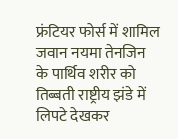फ्रंटियर फोर्स में शामिल जवान नयमा तेनजिन के पार्थिव शरीर को तिब्बती राष्ट्रीय झंडे में लिपटे देखकर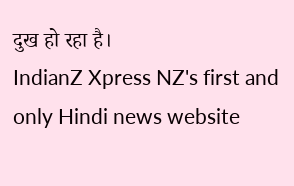दुख हो रहा है।
IndianZ Xpress NZ's first and only Hindi news website